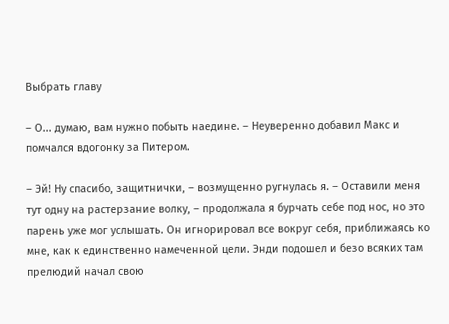Выбрать главу

– О... думаю, вам нужно побыть наедине. – Неуверенно добавил Макс и помчался вдогонку за Питером.

– Эй! Ну спасибо, защитнички, – возмущенно ругнулась я. – Оставили меня тут одну на растерзание волку, – продолжала я бурчать себе под нос, но это парень уже мог услышать. Он игнорировал все вокруг себя, приближаясь ко мне, как к единственно намеченной цели. Энди подошел и безо всяких там прелюдий начал свою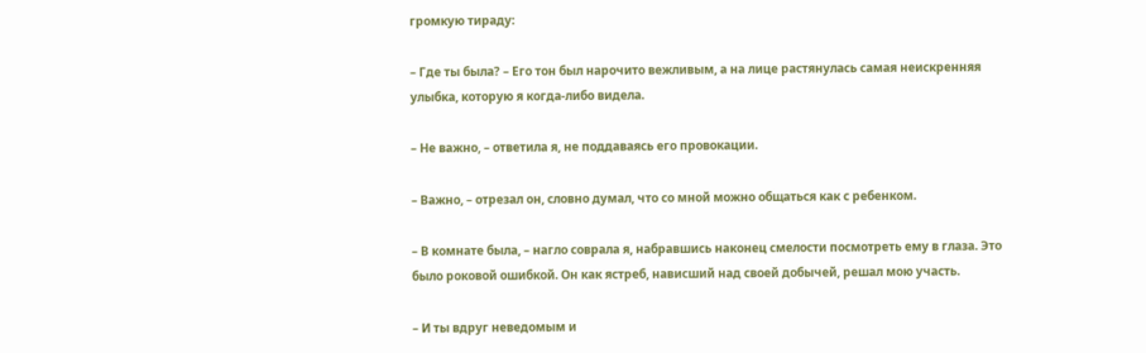громкую тираду:

– Где ты была? – Его тон был нарочито вежливым, а на лице растянулась самая неискренняя улыбка, которую я когда-либо видела.

– Не важно, – ответила я, не поддаваясь его провокации.

– Важно, – отрезал он, словно думал, что со мной можно общаться как с ребенком.

– В комнате была, – нагло соврала я, набравшись наконец смелости посмотреть ему в глаза. Это было роковой ошибкой. Он как ястреб, нависший над своей добычей, решал мою участь.

– И ты вдруг неведомым и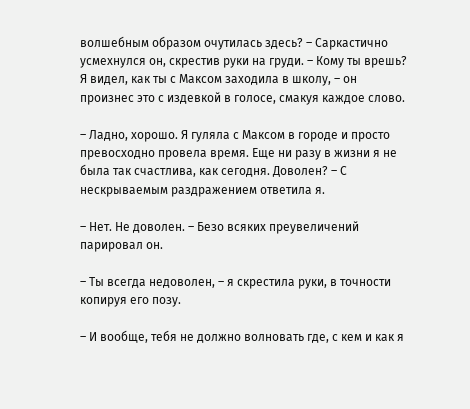волшебным образом очутилась здесь? – Саркастично усмехнулся он, скрестив руки на груди. – Кому ты врешь? Я видел, как ты с Максом заходила в школу, – он произнес это с издевкой в голосе, смакуя каждое слово.

– Ладно, хорошо. Я гуляла с Максом в городе и просто превосходно провела время. Еще ни разу в жизни я не была так счастлива, как сегодня. Доволен? – С нескрываемым раздражением ответила я.

– Нет. Не доволен. – Безо всяких преувеличений парировал он.

– Ты всегда недоволен, – я скрестила руки, в точности копируя его позу.

– И вообще, тебя не должно волновать где, с кем и как я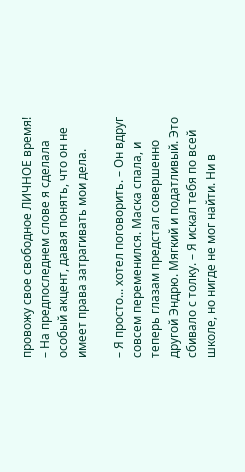провожу свое свободное ЛИЧНОЕ время! – На предпоследнем слове я сделала особый акцент, давая понять, что он не имеет права затрагивать мои дела.

– Я просто... хотел поговорить. – Он вдруг совсем переменился. Маска спала, и теперь глазам предстал совершенно другой Эндрю. Мягкий и податливый. Это сбивало с толку. – Я искал тебя по всей школе, но нигде не мог найти. Ни в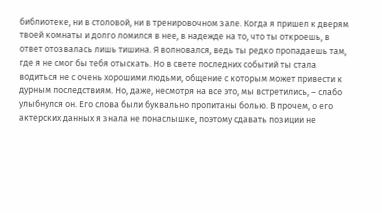библиотеке, ни в столовой, ни в тренировочном зале. Когда я пришел к дверям твоей комнаты и долго ломился в нее, в надежде на то, что ты откроешь, в ответ отозвалась лишь тишина. Я волновался, ведь ты редко пропадаешь там, где я не смог бы тебя отыскать. Но в свете последних событий ты стала водиться не с очень хорошими людьми, общение с которым может привести к дурным последствиям. Но, даже, несмотря на все это, мы встретились, – слабо улыбнулся он. Его слова были буквально пропитаны болью. В прочем, о его актерских данных я знала не понаслышке, поэтому сдавать позиции не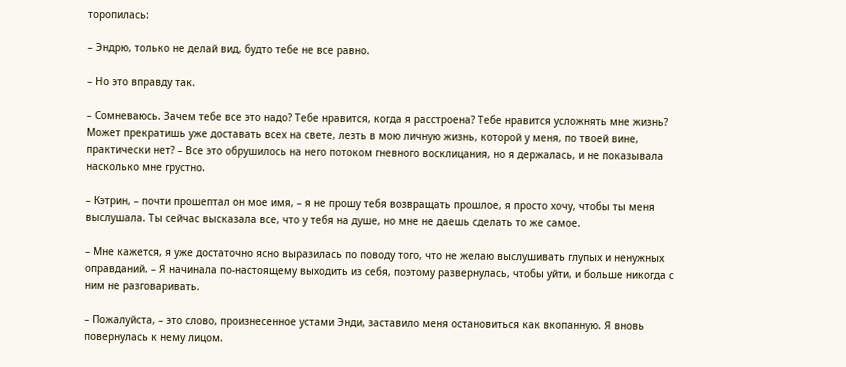торопилась:

– Эндрю, только не делай вид, будто тебе не все равно.

– Но это вправду так.

– Сомневаюсь. Зачем тебе все это надо? Тебе нравится, когда я расстроена? Тебе нравится усложнять мне жизнь? Может прекратишь уже доставать всех на свете, лезть в мою личную жизнь, которой у меня, по твоей вине, практически нет? – Все это обрушилось на него потоком гневного восклицания, но я держалась, и не показывала насколько мне грустно.

– Кэтрин, – почти прошептал он мое имя, – я не прошу тебя возвращать прошлое, я просто хочу, чтобы ты меня выслушала. Ты сейчас высказала все, что у тебя на душе, но мне не даешь сделать то же самое.

– Мне кажется, я уже достаточно ясно выразилась по поводу того, что не желаю выслушивать глупых и ненужных оправданий. – Я начинала по-настоящему выходить из себя, поэтому развернулась, чтобы уйти, и больше никогда с ним не разговаривать.

– Пожалуйста, – это слово, произнесенное устами Энди, заставило меня остановиться как вкопанную. Я вновь повернулась к нему лицом.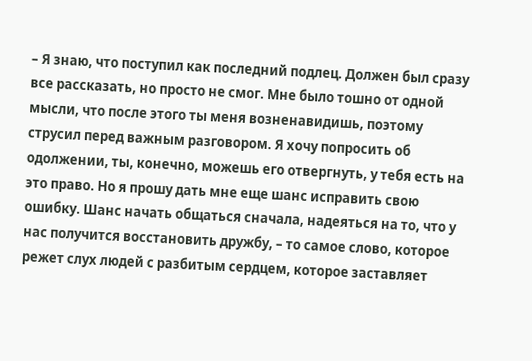– Я знаю, что поступил как последний подлец. Должен был сразу все рассказать, но просто не смог. Мне было тошно от одной мысли, что после этого ты меня возненавидишь, поэтому струсил перед важным разговором. Я хочу попросить об одолжении, ты, конечно, можешь его отвергнуть, у тебя есть на это право. Но я прошу дать мне еще шанс исправить свою ошибку. Шанс начать общаться сначала, надеяться на то, что у нас получится восстановить дружбу, – то самое слово, которое режет слух людей с разбитым сердцем, которое заставляет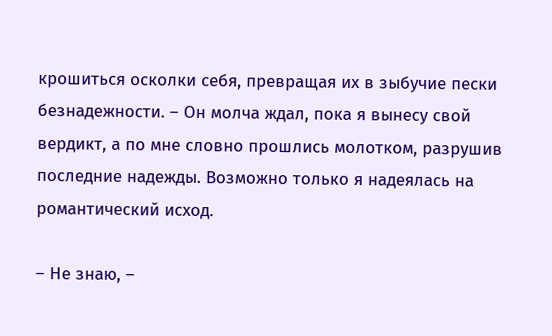крошиться осколки себя, превращая их в зыбучие пески безнадежности. – Он молча ждал, пока я вынесу свой вердикт, а по мне словно прошлись молотком, разрушив последние надежды. Возможно только я надеялась на романтический исход.

– Не знаю, –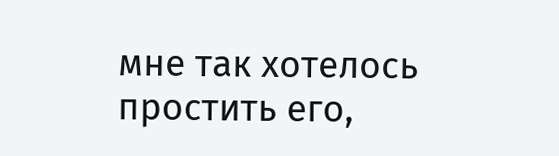мне так хотелось простить его,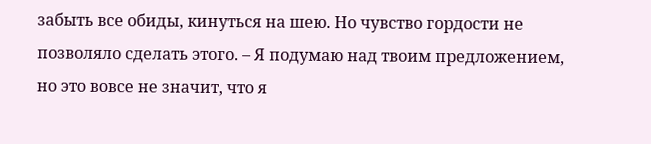забыть все обиды, кинуться на шею. Но чувство гордости не позволяло сделать этого. – Я подумаю над твоим предложением, но это вовсе не значит, что я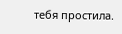тебя простила.